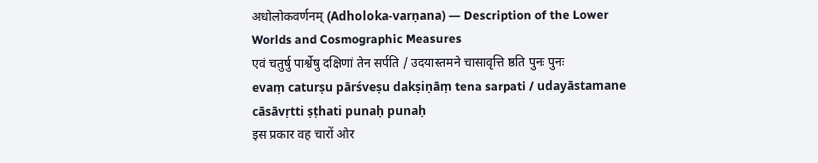अधोलोकवर्णनम् (Adholoka-varṇana) — Description of the Lower Worlds and Cosmographic Measures
एवं चतुर्षु पार्श्वेषु दक्षिणां तेन सर्पति / उदयास्तमने चासावृत्ति ष्ठति पुनः पुनः
evaṃ caturṣu pārśveṣu dakṣiṇāṃ tena sarpati / udayāstamane cāsāvṛtti ṣṭhati punaḥ punaḥ
इस प्रकार वह चारों ओर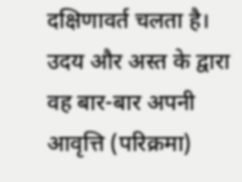दक्षिणावर्त चलता है। उदय और अस्त के द्वारा वह बार-बार अपनी आवृत्ति (परिक्रमा)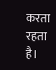करता रहता है।